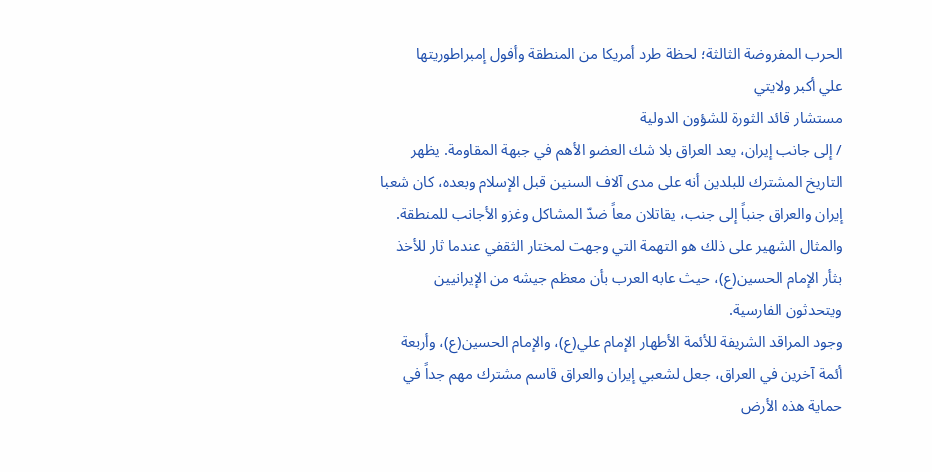الحرب المفروضة الثالثة؛ لحظة طرد أمريكا من المنطقة وأفول إمبراطوريتها
علي أكبر ولايتي
مستشار قائد الثورة للشؤون الدولية
/ إلى جانب إيران، يعد العراق بلا شك العضو الأهم في جبهة المقاومة. يظهر التاريخ المشترك للبلدين أنه على مدى آلاف السنين قبل الإسلام وبعده، كان شعبا إيران والعراق جنباً إلى جنب، يقاتلان معاً ضدّ المشاكل وغزو الأجانب للمنطقة. والمثال الشهير على ذلك هو التهمة التي وجهت لمختار الثقفي عندما ثار للأخذ بثأر الإمام الحسين(ع)، حيث عابه العرب بأن معظم جيشه من الإيرانيين ويتحدثون الفارسية.
وجود المراقد الشريفة للأئمة الأطهار الإمام علي(ع)، والإمام الحسين(ع)، وأربعة أئمة آخرين في العراق، جعل لشعبي إيران والعراق قاسم مشترك مهم جداً في حماية هذه الأرض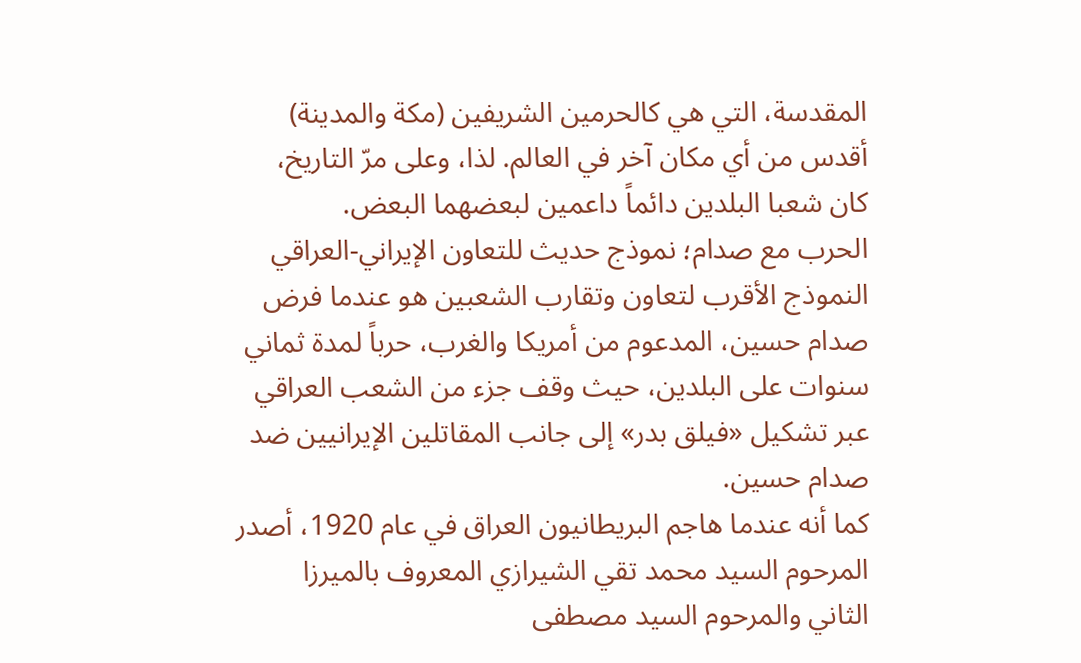المقدسة، التي هي كالحرمين الشريفين (مكة والمدينة) أقدس من أي مكان آخر في العالم. لذا، وعلى مرّ التاريخ، كان شعبا البلدين دائماً داعمين لبعضهما البعض.
الحرب مع صدام؛ نموذج حديث للتعاون الإيراني-العراقي
النموذج الأقرب لتعاون وتقارب الشعبين هو عندما فرض صدام حسين، المدعوم من أمريكا والغرب، حرباً لمدة ثماني سنوات على البلدين، حيث وقف جزء من الشعب العراقي عبر تشكيل «فيلق بدر» إلى جانب المقاتلين الإيرانيين ضد صدام حسين.
كما أنه عندما هاجم البريطانيون العراق في عام 1920، أصدر المرحوم السيد محمد تقي الشيرازي المعروف بالميرزا الثاني والمرحوم السيد مصطفى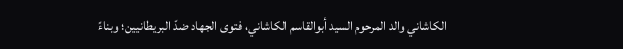الكاشاني والد المرحوم السيد أبوالقاسم الكاشاني، فتوى الجهاد ضدّ البريطانيين؛ وبناءً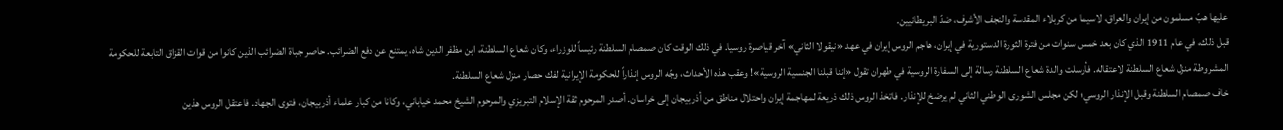عليها هبّ مسلمون من إيران والعراق، لاسيما من كربلاء المقدسة والنجف الأشرف، ضدّ البريطانيين.
قبل ذلك، في عام 1911 الذي كان بعد خمس سنوات من فترة الثورة الدستورية في إيران، هاجم الروس إيران في عهد «نيقولا الثاني» آخر قياصرة روسيا. في ذلك الوقت كان صمصام السلطنة رئيساً للوزراء، وكان شعاع السلطنة، ابن مظفر الدين شاه، يمتنع عن دفع الضرائب. حاصر جباة الضرائب الذين كانوا من قوات القزاق التابعة للحكومة المشروطة منزل شعاع السلطنة لاعتقاله. فأرسلت والدة شعاع السلطنة رسالة إلى السفارة الروسية في طهران تقول «إننا قبلنا الجنسية الروسية»! وعقب هذه الأحداث، وجّه الروس إنذاراً للحكومة الإيرانية لفك حصار منزل شعاع السلطنة.
خاف صمصام السلطنة وقبل الإنذار الروسي؛ لكن مجلس الشورى الوطني الثاني لم يرضخ للإنذار. فاتخذ الروس ذلك ذريعة لمهاجمة إيران واحتلال مناطق من أذربيجان إلى خراسان. أصدر المرحوم ثقة الإسلام التبريزي والمرحوم الشيخ محمد خياباني، وكانا من كبار علماء أذربيجان، فتوى الجهاد. فاعتقل الروس هذين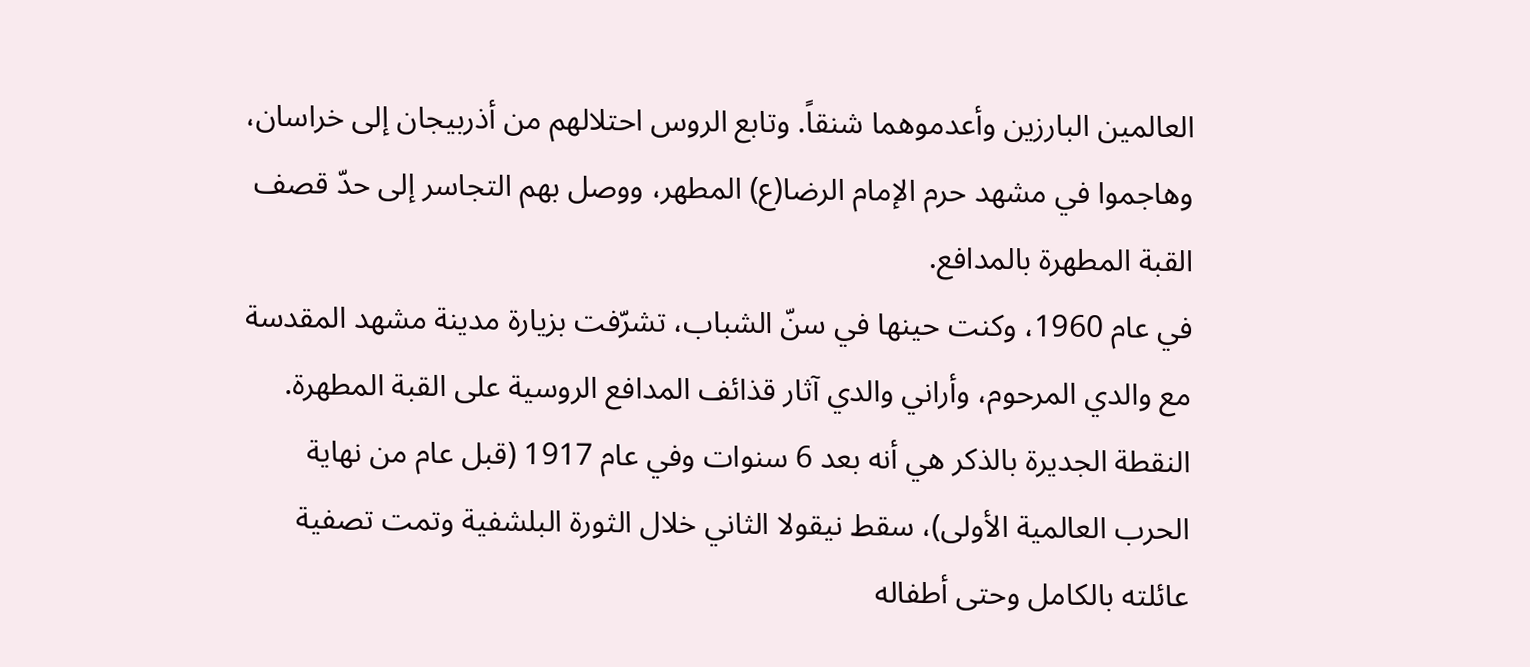العالمين البارزين وأعدموهما شنقاً. وتابع الروس احتلالهم من أذربيجان إلى خراسان، وهاجموا في مشهد حرم الإمام الرضا(ع) المطهر، ووصل بهم التجاسر إلى حدّ قصف القبة المطهرة بالمدافع.
في عام 1960، وكنت حينها في سنّ الشباب، تشرّفت بزيارة مدينة مشهد المقدسة مع والدي المرحوم، وأراني والدي آثار قذائف المدافع الروسية على القبة المطهرة.
النقطة الجديرة بالذكر هي أنه بعد 6 سنوات وفي عام 1917 (قبل عام من نهاية الحرب العالمية الأولى)، سقط نيقولا الثاني خلال الثورة البلشفية وتمت تصفية عائلته بالكامل وحتى أطفاله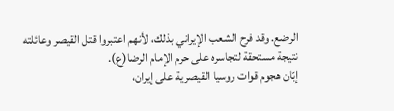الرضع. وقد فرح الشعب الإيراني بذلك، لأنهم اعتبروا قتل القيصر وعائلته نتيجة مستحقة لتجاسره على حرم الإمام الرضا(ع).
إبّان هجوم قوات روسيا القيصرية على إيران،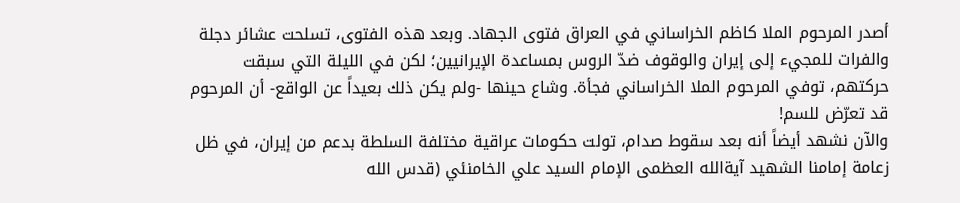أصدر المرحوم الملا كاظم الخراساني في العراق فتوى الجهاد. وبعد هذه الفتوى، تسلحت عشائر دجلة والفرات للمجيء إلى إيران والوقوف ضدّ الروس بمساعدة الإيرانيين؛ لكن في الليلة التي سبقت حركتهم، توفي المرحوم الملا الخراساني فجأة. وشاع حينها -ولم يكن ذلك بعيداً عن الواقع- أن المرحوم قد تعرّض للسم!
والآن نشهد أيضاً أنه بعد سقوط صدام، تولت حكومات عراقية مختلفة السلطة بدعم من إيران، في ظل زعامة إمامنا الشهيد آيةالله العظمى الإمام السيد علي الخامنئي (قدس الله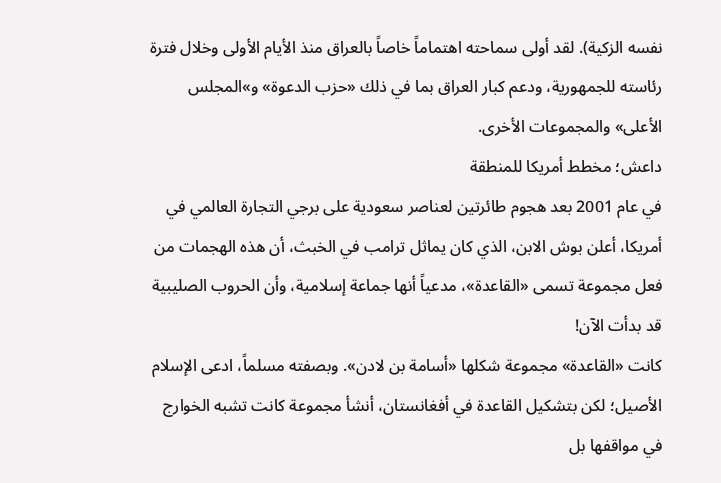نفسه الزكية). لقد أولى سماحته اهتماماً خاصاً بالعراق منذ الأيام الأولى وخلال فترة رئاسته للجمهورية، ودعم كبار العراق بما في ذلك «حزب الدعوة» و»المجلس الأعلى» والمجموعات الأخرى.
داعش؛ مخطط أمريكا للمنطقة
في عام 2001 بعد هجوم طائرتين لعناصر سعودية على برجي التجارة العالمي في أمريكا، أعلن بوش الابن، الذي كان يماثل ترامب في الخبث، أن هذه الهجمات من فعل مجموعة تسمى «القاعدة»، مدعياً أنها جماعة إسلامية، وأن الحروب الصليبية قد بدأت الآن!
كانت «القاعدة» مجموعة شكلها «أسامة بن لادن». وبصفته مسلماً، ادعى الإسلام الأصيل؛ لكن بتشكيل القاعدة في أفغانستان، أنشأ مجموعة كانت تشبه الخوارج في مواقفها بل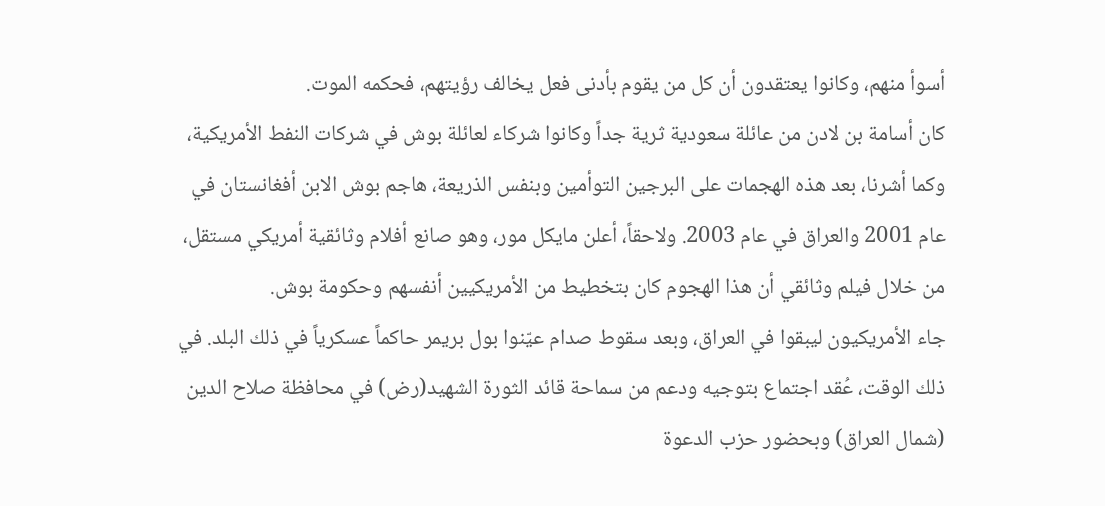أسوأ منهم، وكانوا يعتقدون أن كل من يقوم بأدنى فعل يخالف رؤيتهم، فحكمه الموت.
كان أسامة بن لادن من عائلة سعودية ثرية جداً وكانوا شركاء لعائلة بوش في شركات النفط الأمريكية، وكما أشرنا، بعد هذه الهجمات على البرجين التوأمين وبنفس الذريعة، هاجم بوش الابن أفغانستان في عام 2001 والعراق في عام 2003. ولاحقاً، أعلن مايكل مور، وهو صانع أفلام وثائقية أمريكي مستقل، من خلال فيلم وثائقي أن هذا الهجوم كان بتخطيط من الأمريكيين أنفسهم وحكومة بوش.
جاء الأمريكيون ليبقوا في العراق، وبعد سقوط صدام عيّنوا بول بريمر حاكماً عسكرياً في ذلك البلد. في ذلك الوقت، عُقد اجتماع بتوجيه ودعم من سماحة قائد الثورة الشهيد(رض) في محافظة صلاح الدين (شمال العراق) وبحضور حزب الدعوة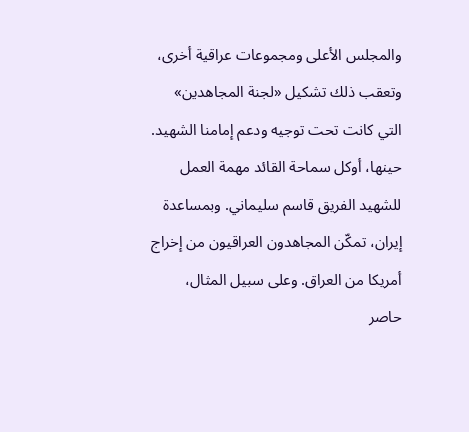والمجلس الأعلى ومجموعات عراقية أخرى، وتعقب ذلك تشكيل «لجنة المجاهدين» التي كانت تحت توجيه ودعم إمامنا الشهيد.
حينها، أوكل سماحة القائد مهمة العمل للشهيد الفريق قاسم سليماني. وبمساعدة إيران، تمكّن المجاهدون العراقيون من إخراج أمريكا من العراق. وعلى سبيل المثال، حاصر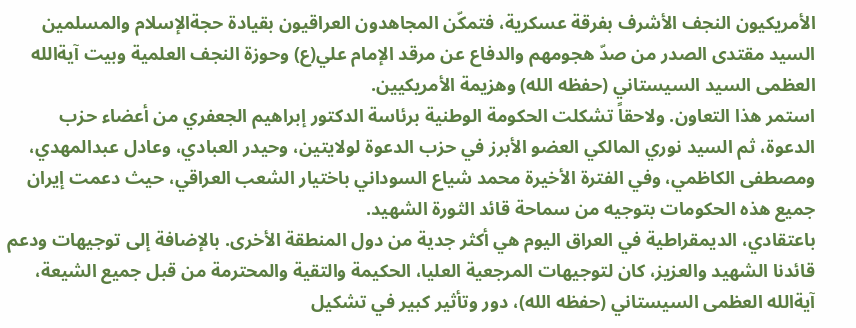الأمريكيون النجف الأشرف بفرقة عسكرية، فتمكّن المجاهدون العراقيون بقيادة حجةالإسلام والمسلمين السيد مقتدى الصدر من صدّ هجومهم والدفاع عن مرقد الإمام علي(ع) وحوزة النجف العلمية وبيت آيةالله العظمى السيد السيستاني (حفظه الله) وهزيمة الأمريكيين.
استمر هذا التعاون. ولاحقاً تشكلت الحكومة الوطنية برئاسة الدكتور إبراهيم الجعفري من أعضاء حزب الدعوة، ثم السيد نوري المالكي العضو الأبرز في حزب الدعوة لولايتين، وحيدر العبادي، وعادل عبدالمهدي، ومصطفى الكاظمي، وفي الفترة الأخيرة محمد شياع السوداني باختيار الشعب العراقي، حيث دعمت إيران جميع هذه الحكومات بتوجيه من سماحة قائد الثورة الشهيد.
باعتقادي، الديمقراطية في العراق اليوم هي أكثر جدية من دول المنطقة الأخرى. بالإضافة إلى توجيهات ودعم قائدنا الشهيد والعزيز، كان لتوجيهات المرجعية العليا، الحكيمة والتقية والمحترمة من قبل جميع الشيعة، آيةالله العظمى السيستاني (حفظه الله)، دور وتأثير كبير في تشكيل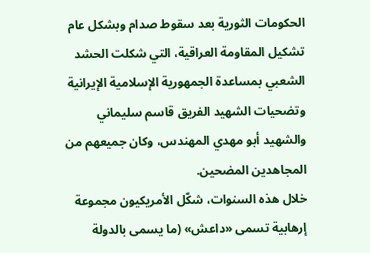الحكومات الثورية بعد سقوط صدام وبشكل عام تشكيل المقاومة العراقية، التي شكلت الحشد الشعبي بمساعدة الجمهورية الإسلامية الإيرانية وتضحيات الشهيد الفريق قاسم سليماني والشهيد أبو مهدي المهندس، وكان جميعهم من المجاهدين المضحين.
خلال هذه السنوات، شكّل الأمريكيون مجموعة إرهابية تسمى «داعش» (ما يسمى بالدولة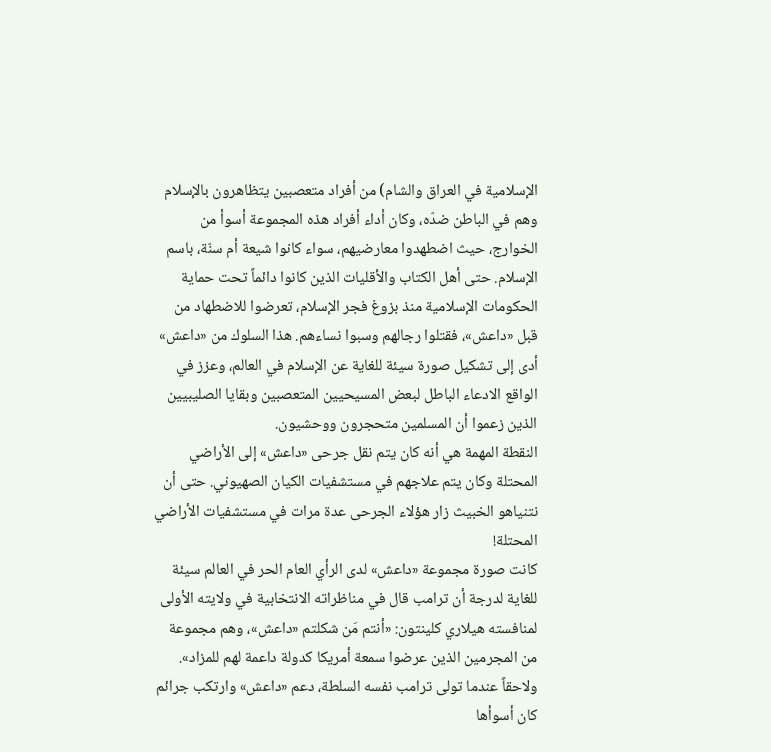الإسلامية في العراق والشام) من أفراد متعصبين يتظاهرون بالإسلام وهم في الباطن ضدّه، وكان أداء أفراد هذه المجموعة أسوأ من الخوارج، حيث اضطهدوا معارضيهم، سواء كانوا شيعة أم سنّة، باسم الإسلام. حتى أهل الكتاب والأقليات الذين كانوا دائماً تحت حماية الحكومات الإسلامية منذ بزوغ فجر الإسلام، تعرضوا للاضطهاد من قبل «داعش»، فقتلوا رجالهم وسبوا نساءهم. هذا السلوك من «داعش» أدى إلى تشكيل صورة سيئة للغاية عن الإسلام في العالم، وعزز في الواقع الادعاء الباطل لبعض المسيحيين المتعصبين وبقايا الصليبيين الذين زعموا أن المسلمين متحجرون ووحشيون.
النقطة المهمة هي أنه كان يتم نقل جرحى «داعش» إلى الأراضي المحتلة وكان يتم علاجهم في مستشفيات الكيان الصهيوني. حتى أن نتنياهو الخبيث زار هؤلاء الجرحى عدة مرات في مستشفيات الأراضي المحتلة!
كانت صورة مجموعة «داعش» لدى الرأي العام الحر في العالم سيئة للغاية لدرجة أن ترامب قال في مناظراته الانتخابية في ولايته الأولى لمنافسته هيلاري كلينتون: «أنتم مَن شكلتم «داعش»، وهم مجموعة من المجرمين الذين عرضوا سمعة أمريكا كدولة داعمة لهم للمزاد». ولاحقاً عندما تولى ترامب نفسه السلطة، دعم «داعش» وارتكب جرائم كان أسوأها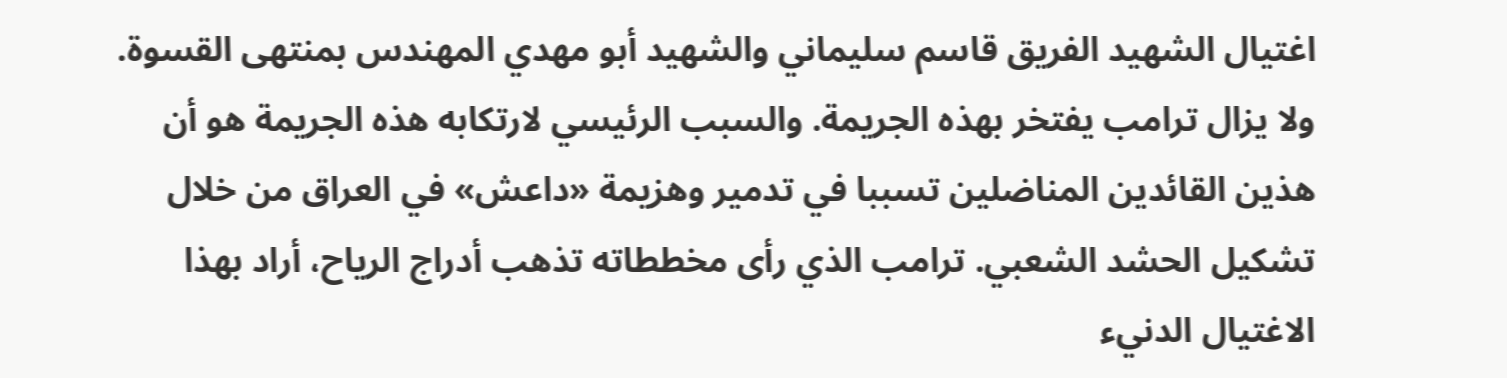اغتيال الشهيد الفريق قاسم سليماني والشهيد أبو مهدي المهندس بمنتهى القسوة. ولا يزال ترامب يفتخر بهذه الجريمة. والسبب الرئيسي لارتكابه هذه الجريمة هو أن هذين القائدين المناضلين تسببا في تدمير وهزيمة «داعش» في العراق من خلال تشكيل الحشد الشعبي. ترامب الذي رأى مخططاته تذهب أدراج الرياح، أراد بهذا الاغتيال الدنيء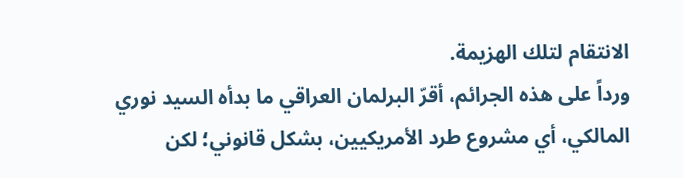الانتقام لتلك الهزيمة.
ورداً على هذه الجرائم، أقرّ البرلمان العراقي ما بدأه السيد نوري المالكي، أي مشروع طرد الأمريكيين، بشكل قانوني؛ لكن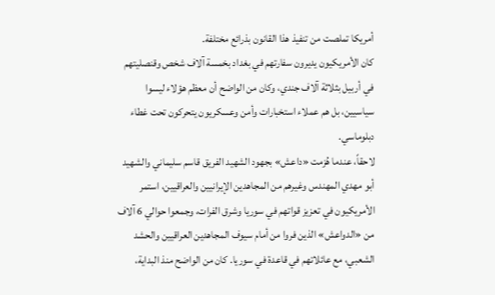أمريكا تملصت من تنفيذ هذا القانون بذرائع مختلفة.
كان الأمريكيون يديرون سفارتهم في بغداد بخمسة آلاف شخص وقنصليتهم في أربيل بثلاثة آلاف جندي، وكان من الواضح أن معظم هؤلاء ليسوا سياسيين، بل هم عملاء استخبارات وأمن وعسكريون يتحركون تحت غطاء دبلوماسي.
لاحقاً، عندما هُزمت «داعش» بجهود الشهيد الفريق قاسم سليماني والشهيد أبو مهدي المهندس وغيرهم من المجاهدين الإيرانيين والعراقيين، استمر الأمريكيون في تعزيز قواتهم في سوريا وشرق الفرات، وجمعوا حوالي 6 آلاف من «الدواعش» الذين فروا من أمام سيوف المجاهدين العراقيين والحشد الشعبي، مع عائلاتهم في قاعدة في سوريا. كان من الواضح منذ البداية،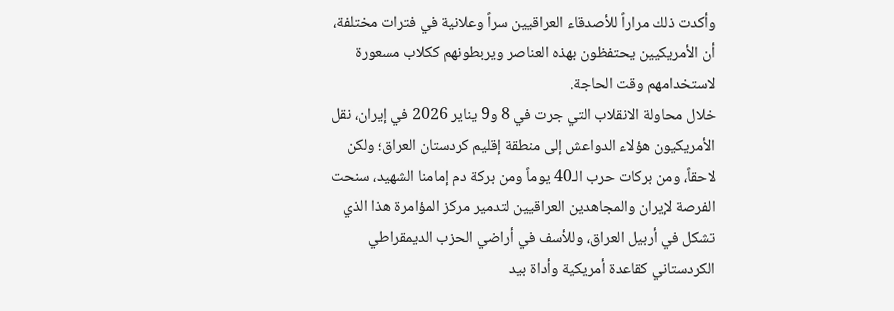وأكدت ذلك مراراً للأصدقاء العراقيين سراً وعلانية في فترات مختلفة، أن الأمريكيين يحتفظون بهذه العناصر ويربطونهم ككلاب مسعورة لاستخدامهم وقت الحاجة.
خلال محاولة الانقلاب التي جرت في 8 و9 يناير 2026 في إيران، نقل الأمريكيون هؤلاء الدواعش إلى منطقة إقليم كردستان العراق؛ ولكن لاحقاً، ومن بركات حرب الـ40 يوماً ومن بركة دم إمامنا الشهيد، سنحت الفرصة لإيران والمجاهدين العراقيين لتدمير مركز المؤامرة هذا الذي تشكل في أربيل العراق، وللأسف في أراضي الحزب الديمقراطي الكردستاني كقاعدة أمريكية وأداة بيد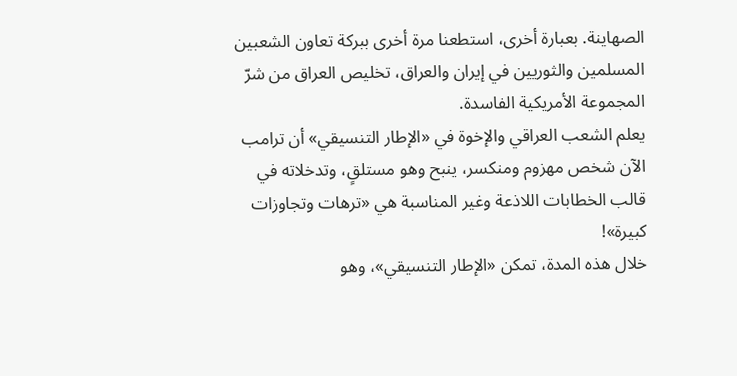الصهاينة. بعبارة أخرى، استطعنا مرة أخرى ببركة تعاون الشعبين المسلمين والثوريين في إيران والعراق، تخليص العراق من شرّ المجموعة الأمريكية الفاسدة.
يعلم الشعب العراقي والإخوة في «الإطار التنسيقي» أن ترامب الآن شخص مهزوم ومنكسر، ينبح وهو مستلقٍ، وتدخلاته في قالب الخطابات اللاذعة وغير المناسبة هي «ترهات وتجاوزات كبيرة»!
خلال هذه المدة، تمكن «الإطار التنسيقي»، وهو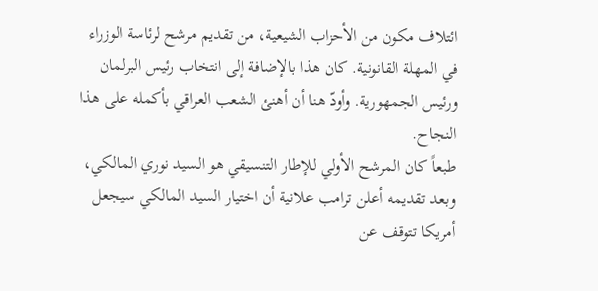ائتلاف مكون من الأحزاب الشيعية، من تقديم مرشح لرئاسة الوزراء في المهلة القانونية. كان هذا بالإضافة إلى انتخاب رئيس البرلمان ورئيس الجمهورية. وأودّ هنا أن أهنئ الشعب العراقي بأكمله على هذا النجاح.
طبعاً كان المرشح الأولي للإطار التنسيقي هو السيد نوري المالكي، وبعد تقديمه أعلن ترامب علانية أن اختيار السيد المالكي سيجعل أمريكا تتوقف عن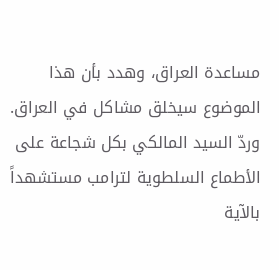مساعدة العراق، وهدد بأن هذا الموضوع سيخلق مشاكل في العراق. وردّ السيد المالكي بكل شجاعة على الأطماع السلطوية لترامب مستشهداً بالآية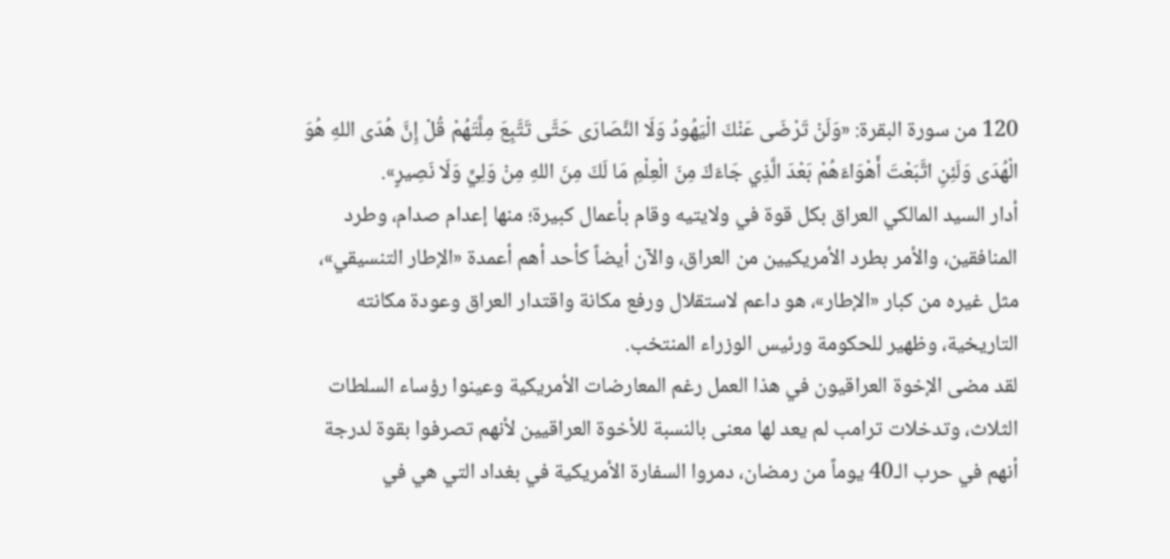120 من سورة البقرة: «وَلَنْ تَرْضَى عَنْكَ الْيَهُودُ وَلَا النَّصَارَى حَتَّى تَتَّبِعَ مِلَّتَهُمْ قُلْ إِنَّ هُدَى اللهِ هُوَ الْهُدَى وَلَئِنِ اتَّبَعْتَ أَهْوَاءَهُمْ بَعْدَ الَّذِي جَاءَكَ مِنَ الْعِلْمِ مَا لَكَ مِنَ اللهِ مِنْ وَلِيٍّ وَلَا نَصِيرٍ».
أدار السيد المالكي العراق بكل قوة في ولايتيه وقام بأعمال كبيرة؛ منها إعدام صدام، وطرد المنافقين، والأمر بطرد الأمريكيين من العراق، والآن أيضاً كأحد أهم أعمدة «الإطار التنسيقي»، مثل غيره من كبار «الإطار»، هو داعم لاستقلال ورفع مكانة واقتدار العراق وعودة مكانته التاريخية، وظهير للحكومة ورئيس الوزراء المنتخب.
لقد مضى الإخوة العراقيون في هذا العمل رغم المعارضات الأمريكية وعينوا رؤساء السلطات الثلاث، وتدخلات ترامب لم يعد لها معنى بالنسبة للأخوة العراقيين لأنهم تصرفوا بقوة لدرجة أنهم في حرب الـ40 يوماً من رمضان، دمروا السفارة الأمريكية في بغداد التي هي في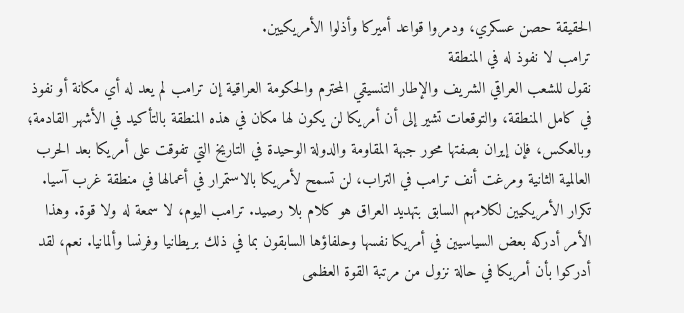الحقيقة حصن عسكري، ودمروا قواعد أميركا وأذلوا الأمريكيين.
ترامب لا نفوذ له في المنطقة
نقول للشعب العراقي الشريف والإطار التنسيقي المحترم والحكومة العراقية إن ترامب لم يعد له أي مكانة أو نفوذ في كامل المنطقة، والتوقعات تشير إلى أن أمريكا لن يكون لها مكان في هذه المنطقة بالتأكيد في الأشهر القادمة؛ وبالعكس، فإن إيران بصفتها محور جبهة المقاومة والدولة الوحيدة في التاريخ التي تفوقت على أمريكا بعد الحرب العالمية الثانية ومرغت أنف ترامب في التراب، لن تسمح لأمريكا بالاستمرار في أعمالها في منطقة غرب آسيا.
تكرار الأمريكيين لكلامهم السابق بتهديد العراق هو كلام بلا رصيد. ترامب اليوم، لا سمعة له ولا قوة. وهذا الأمر أدركه بعض السياسيين في أمريكا نفسها وحلفاؤها السابقون بما في ذلك بريطانيا وفرنسا وألمانيا. نعم، لقد أدركوا بأن أمريكا في حالة نزول من مرتبة القوة العظمى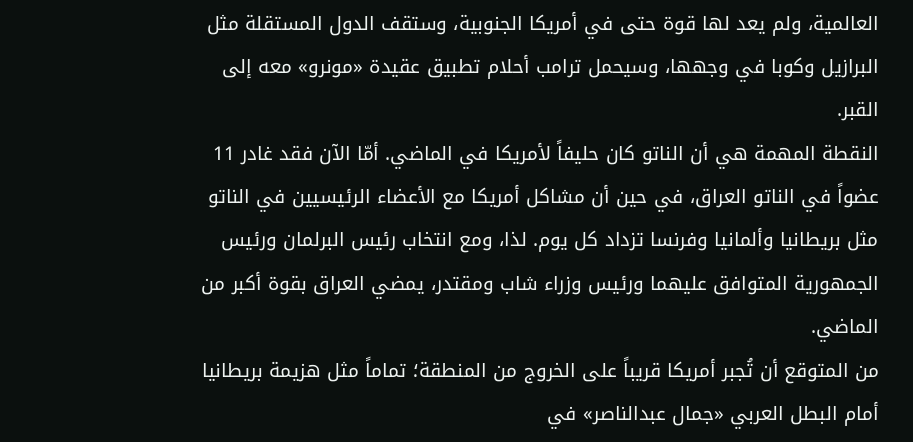العالمية، ولم يعد لها قوة حتى في أمريكا الجنوبية، وستقف الدول المستقلة مثل البرازيل وكوبا في وجهها، وسيحمل ترامب أحلام تطبيق عقيدة «مونرو» معه إلى القبر.
النقطة المهمة هي أن الناتو كان حليفاً لأمريكا في الماضي. أمّا الآن فقد غادر 11 عضواً في الناتو العراق، في حين أن مشاكل أمريكا مع الأعضاء الرئيسيين في الناتو مثل بريطانيا وألمانيا وفرنسا تزداد كل يوم. لذا، ومع انتخاب رئيس البرلمان ورئيس الجمهورية المتوافق عليهما ورئيس وزراء شاب ومقتدر، يمضي العراق بقوة أكبر من الماضي.
من المتوقع أن تُجبر أمريكا قريباً على الخروج من المنطقة؛ تماماً مثل هزيمة بريطانيا أمام البطل العربي «جمال عبدالناصر» في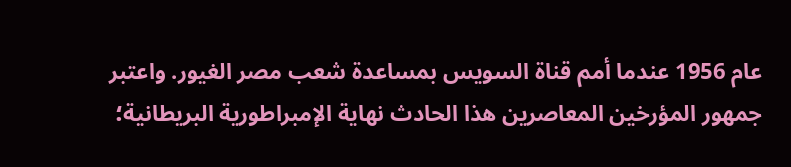عام 1956 عندما أمم قناة السويس بمساعدة شعب مصر الغيور. واعتبر جمهور المؤرخين المعاصرين هذا الحادث نهاية الإمبراطورية البريطانية؛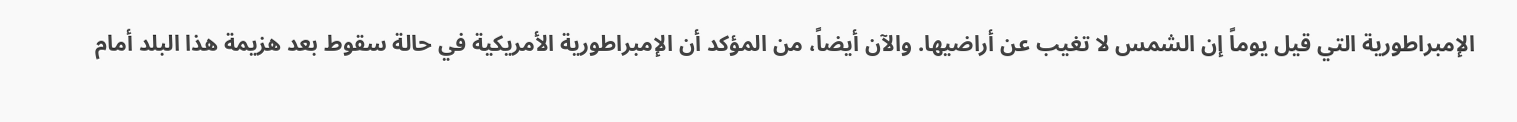الإمبراطورية التي قيل يوماً إن الشمس لا تغيب عن أراضيها. والآن أيضاً، من المؤكد أن الإمبراطورية الأمريكية في حالة سقوط بعد هزيمة هذا البلد أمام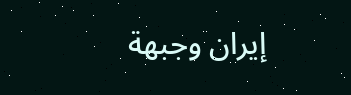إيران وجبهة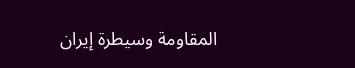المقاومة وسيطرة إيران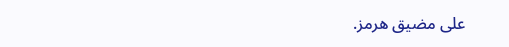على مضيق هرمز.